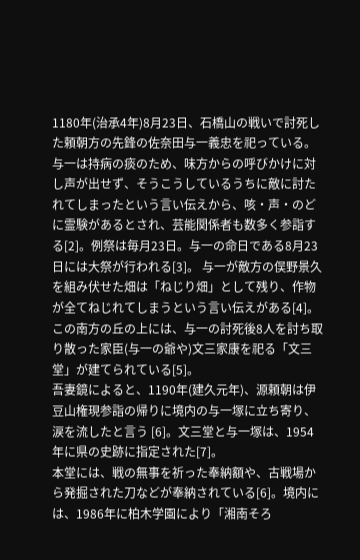1180年(治承4年)8月23日、石橋山の戦いで討死した頼朝方の先鋒の佐奈田与一義忠を祀っている。与一は持病の痰のため、味方からの呼びかけに対し声が出せず、そうこうしているうちに敵に討たれてしまったという言い伝えから、咳・声・のどに霊験があるとされ、芸能関係者も数多く参詣する[2]。例祭は毎月23日。与一の命日である8月23日には大祭が行われる[3]。 与一が敵方の俣野景久を組み伏せた畑は「ねじり畑」として残り、作物が全てねじれてしまうという言い伝えがある[4]。この南方の丘の上には、与一の討死後8人を討ち取り散った家臣(与一の爺や)文三家康を祀る「文三堂」が建てられている[5]。
吾妻鏡によると、1190年(建久元年)、源頼朝は伊豆山権現参詣の帰りに境内の与一塚に立ち寄り、涙を流したと言う [6]。文三堂と与一塚は、1954年に県の史跡に指定された[7]。
本堂には、戦の無事を祈った奉納額や、古戦場から発掘された刀などが奉納されている[6]。境内には、1986年に柏木学園により「湘南そろ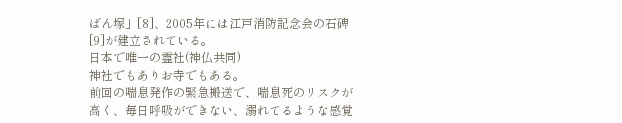ばん塚」[8]、2005年には江戸消防記念会の石碑[9]が建立されている。
日本で唯一の霊社(神仏共同)
神社でもありお寺でもある。
前回の喘息発作の緊急搬送で、喘息死のリスクが高く、毎日呼吸ができない、溺れてるような感覚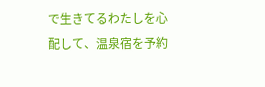で生きてるわたしを心配して、温泉宿を予約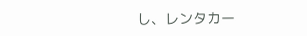し、レンタカー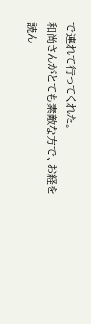で連れて行ってくれた。
和尚さんがとても素敵な方で、お経を読ん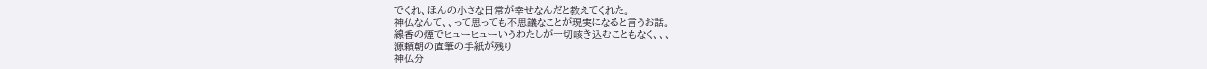でくれ、ほんの小さな日常が幸せなんだと教えてくれた。
神仏なんて、、って思っても不思議なことが現実になると言うお話。
線香の煙でヒューヒューいうわたしが一切咳き込むこともなく、、、
源頼朝の直筆の手紙が残り
神仏分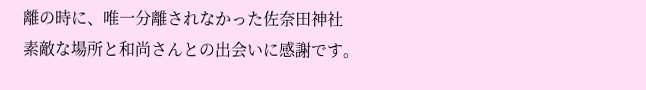離の時に、唯一分離されなかった佐奈田神社
素敵な場所と和尚さんとの出会いに感謝です。